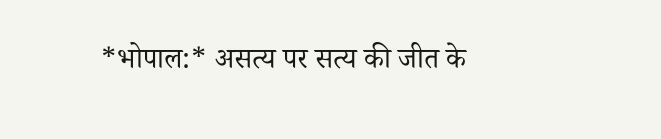*भोपाल:* असत्य पर सत्य की जीत के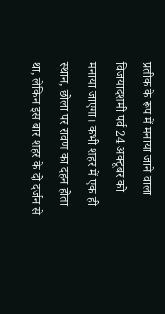प्रतीक के रूप में मनाया जाने वाला विजयादशमी पर्व 24 अक्टूबर को मनाया जाएगा। कभी शहर में एक ही स्थान, छोला पर रावण का दहन होता था, लेकिन इस बार शहर के दो दर्जन से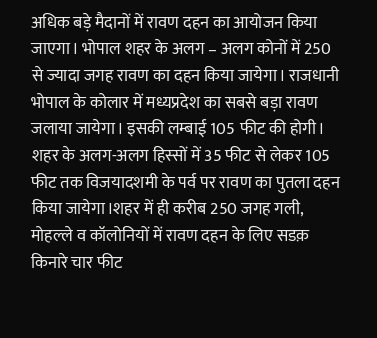अधिक बड़े मैदानों में रावण दहन का आयोजन किया जाएगा। भोपाल शहर के अलग – अलग कोनों में 250 से ज्यादा जगह रावण का दहन किया जायेगा। राजधानी भोपाल के कोलार में मध्यप्रदेश का सबसे बड़ा रावण जलाया जायेगा। इसकी लम्बाई 105 फीट की होगी। शहर के अलग-अलग हिस्सों में 35 फीट से लेकर 105 फीट तक विजयादशमी के पर्व पर रावण का पुतला दहन किया जायेगा।शहर में ही करीब 250 जगह गली, मोहल्ले व कॉलोनियों में रावण दहन के लिए सडक़ किनारे चार फीट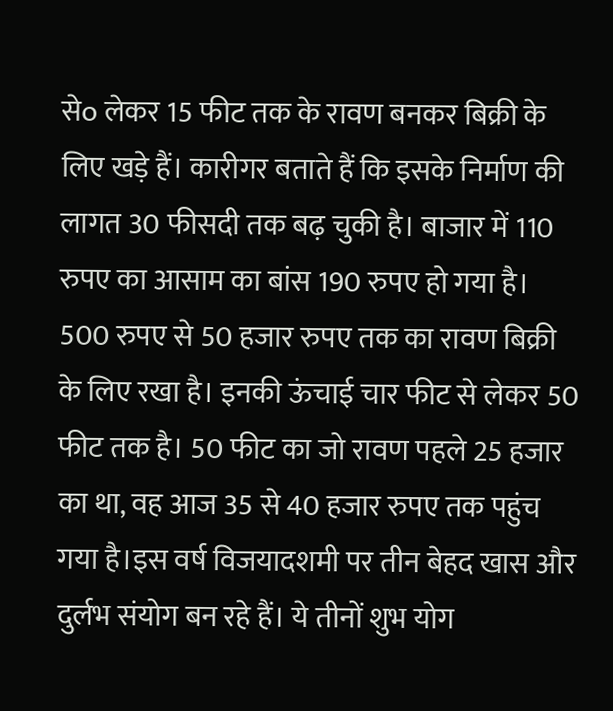सेo लेकर 15 फीट तक के रावण बनकर बिक्री के लिए खड़े हैं। कारीगर बताते हैं कि इसके निर्माण की लागत 30 फीसदी तक बढ़ चुकी है। बाजार में 110 रुपए का आसाम का बांस 190 रुपए हो गया है। 500 रुपए से 50 हजार रुपए तक का रावण बिक्री के लिए रखा है। इनकी ऊंचाई चार फीट से लेकर 50 फीट तक है। 50 फीट का जो रावण पहले 25 हजार का था, वह आज 35 से 40 हजार रुपए तक पहुंच गया है।इस वर्ष विजयादशमी पर तीन बेहद खास और दुर्लभ संयोग बन रहे हैं। ये तीनों शुभ योग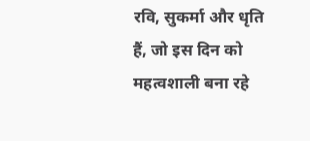रवि, सुकर्मा और धृति हैं, जो इस दिन को महत्वशाली बना रहे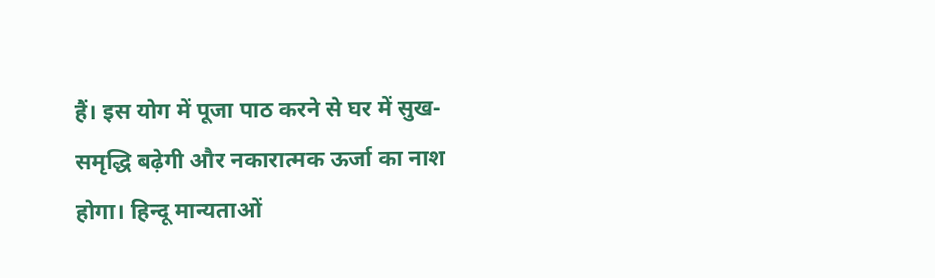हैं। इस योग में पूजा पाठ करने से घर में सुख-समृद्धि बढ़ेगी और नकारात्मक ऊर्जा का नाश होगा। हिन्दू मान्यताओं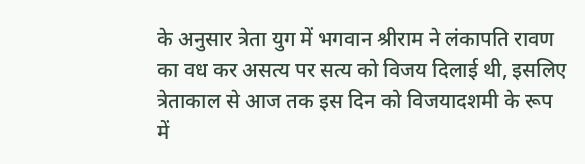के अनुसार त्रेता युग में भगवान श्रीराम ने लंकापति रावण का वध कर असत्य पर सत्य को विजय दिलाई थी, इसलिए त्रेताकाल से आज तक इस दिन को विजयादशमी के रूप में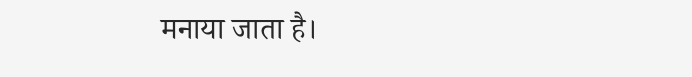मनाया जाता है।